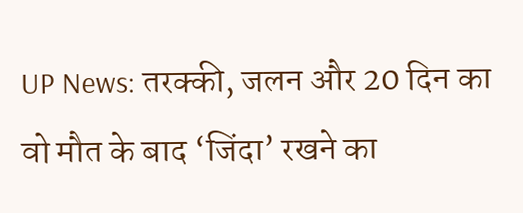UP News: तरक्की, जलन और 20 दिन का वो मौत के बाद ‘जिंदा’ रखने का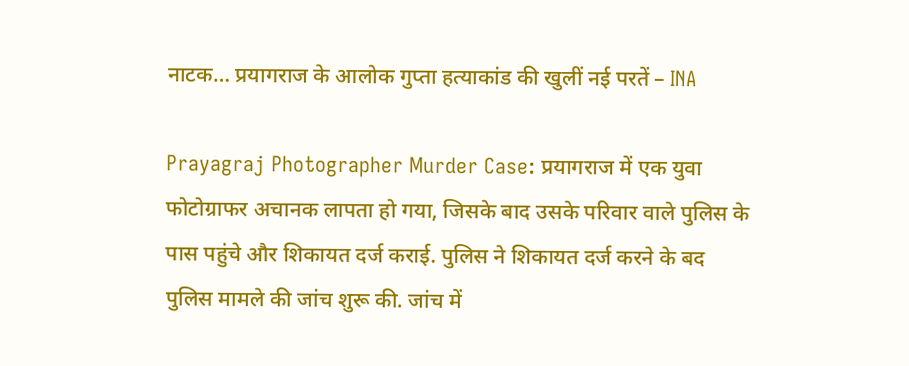नाटक… प्रयागराज के आलोक गुप्ता हत्याकांड की खुलीं नई परतें – INA

Prayagraj Photographer Murder Case: प्रयागराज में एक युवा फोटोग्राफर अचानक लापता हो गया, जिसके बाद उसके परिवार वाले पुलिस के पास पहुंचे और शिकायत दर्ज कराई. पुलिस ने शिकायत दर्ज करने के बद पुलिस मामले की जांच शुरू की. जांच में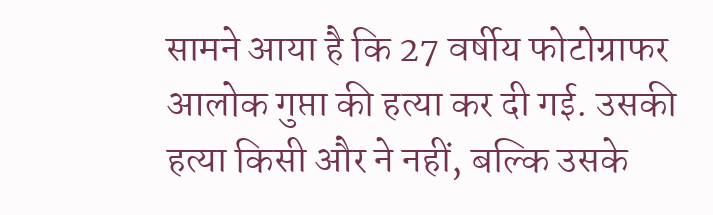सामने आया है कि 27 वर्षीय फोटोग्राफर आलोक गुप्ता की हत्या कर दी गई. उसकी हत्या किसी और ने नहीं, बल्कि उसके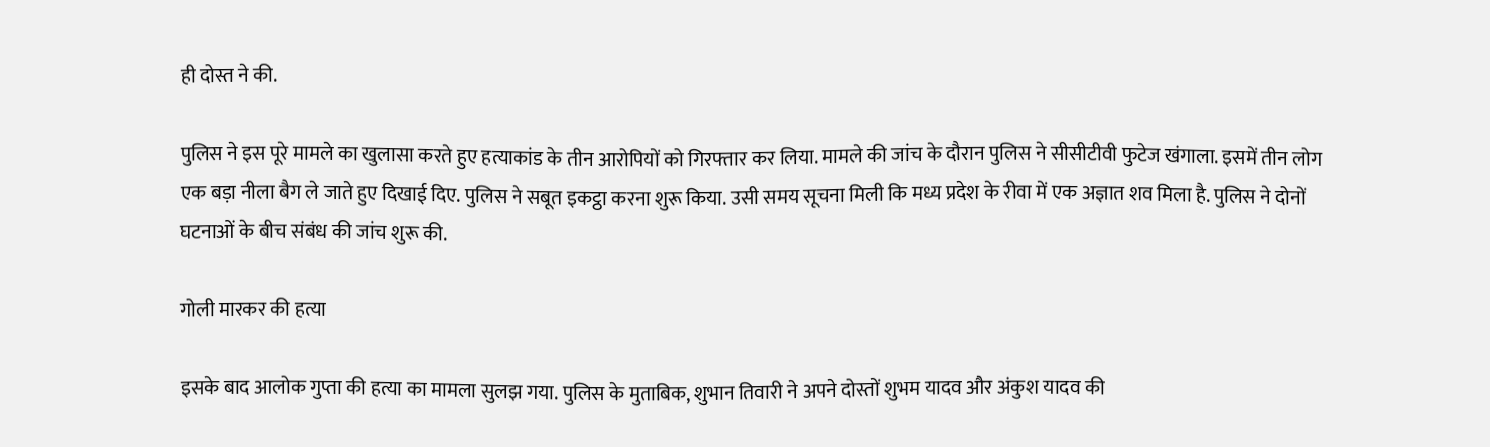ही दोस्त ने की.

पुलिस ने इस पूरे मामले का खुलासा करते हुए हत्याकांड के तीन आरोपियों को गिरफ्तार कर लिया. मामले की जांच के दौरान पुलिस ने सीसीटीवी फुटेज खंगाला. इसमें तीन लोग एक बड़ा नीला बैग ले जाते हुए दिखाई दिए. पुलिस ने सबूत इकट्ठा करना शुरू किया. उसी समय सूचना मिली कि मध्य प्रदेश के रीवा में एक अज्ञात शव मिला है. पुलिस ने दोनों घटनाओं के बीच संबंध की जांच शुरू की.

गोली मारकर की हत्या

इसके बाद आलोक गुप्ता की हत्या का मामला सुलझ गया. पुलिस के मुताबिक, शुभान तिवारी ने अपने दोस्तों शुभम यादव और अंकुश यादव की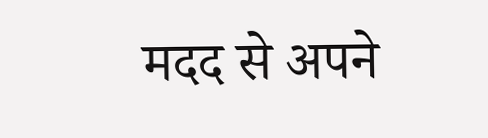मदद से अपने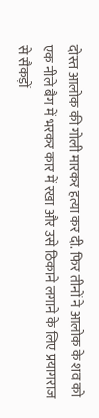दोस्त आलोक की गोली मारकर हत्या कर दी. फिर तीनों ने आलोक के शव को एक नीले बैग में भरकर कार में रखा और उसे ठिकाने लगाने के लिए प्रयागराज से सैकड़ों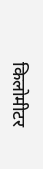किलोमीटर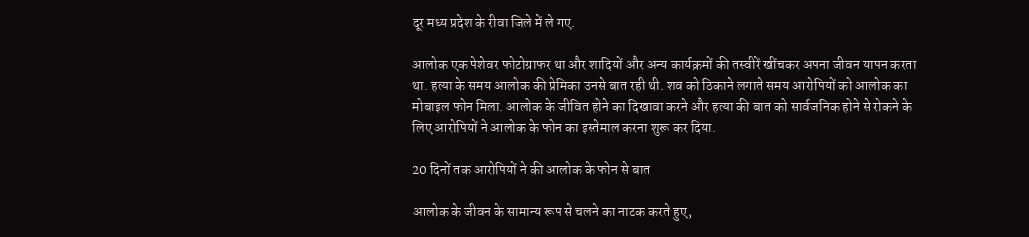दूर मध्य प्रदेश के रीवा जिले में ले गए.

आलोक एक पेशेवर फोटोग्राफर था और शादियों और अन्य कार्यक्रमों की तस्वीरें खींचकर अपना जीवन यापन करता था. हत्या के समय आलोक की प्रेमिका उनसे बात रही थी. शव को ठिकाने लगाते समय आरोपियों को आलोक का मोबाइल फोन मिला. आलोक के जीवित होने का दिखावा करने और हत्या की बात को सार्वजनिक होने से रोकने के लिए आरोपियों ने आलोक के फोन का इस्तेमाल करना शुरू कर दिया.

20 दिनों तक आरोपियों ने की आलोक के फोन से बात

आलोक के जीवन के सामान्य रूप से चलने का नाटक करते हुए,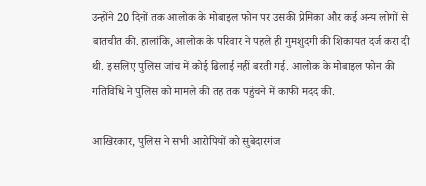उन्होंने 20 दिनों तक आलोक के मोबाइल फोन पर उसकी प्रेमिका और कई अन्य लोगों से बातचीत की. हालांकि, आलोक के परिवार ने पहले ही गुमशुदगी की शिकायत दर्ज करा दी थी. इसलिए पुलिस जांच में कोई ढिलाई नहीं बरती गई. आलोक के मोबाइल फोन की गतिविधि ने पुलिस को मामले की तह तक पहुंचने में काफी मदद की.

आखिरकार, पुलिस ने सभी आरोपियों को सुबेदारगंज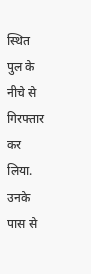स्थित पुल के नीचे से गिरफ्तार कर लिया. उनके पास से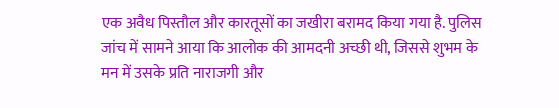एक अवैध पिस्तौल और कारतूसों का जखीरा बरामद किया गया है. पुलिस जांच में सामने आया कि आलोक की आमदनी अच्छी थी, जिससे शुभम के मन में उसके प्रति नाराजगी और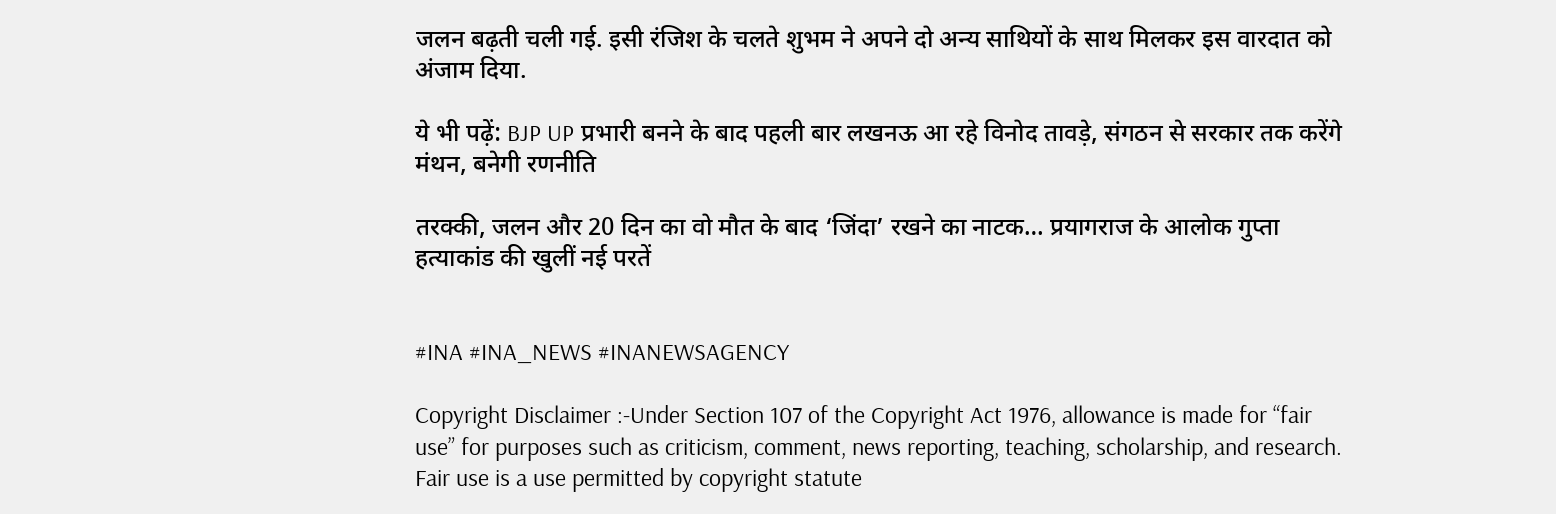जलन बढ़ती चली गई. इसी रंजिश के चलते शुभम ने अपने दो अन्य साथियों के साथ मिलकर इस वारदात को अंजाम दिया.

ये भी पढ़ें: BJP UP प्रभारी बनने के बाद पहली बार लखनऊ आ रहे विनोद तावड़े, संगठन से सरकार तक करेंगे मंथन, बनेगी रणनीति

तरक्की, जलन और 20 दिन का वो मौत के बाद ‘जिंदा’ रखने का नाटक… प्रयागराज के आलोक गुप्ता हत्याकांड की खुलीं नई परतें


#INA #INA_NEWS #INANEWSAGENCY

Copyright Disclaimer :-Under Section 107 of the Copyright Act 1976, allowance is made for “fair use” for purposes such as criticism, comment, news reporting, teaching, scholarship, and research. Fair use is a use permitted by copyright statute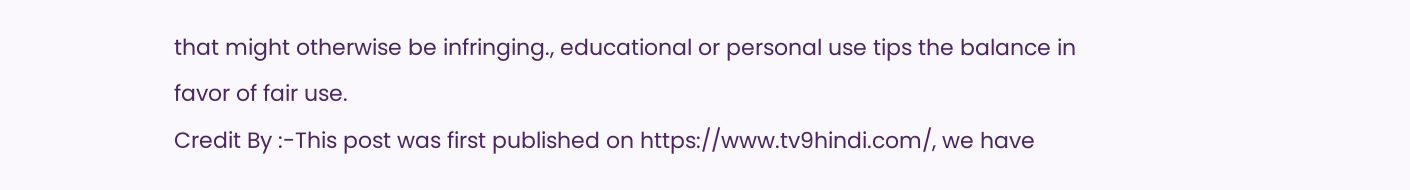that might otherwise be infringing., educational or personal use tips the balance in favor of fair use.
Credit By :-This post was first published on https://www.tv9hindi.com/, we have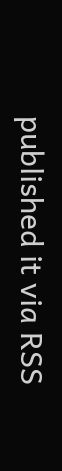published it via RSS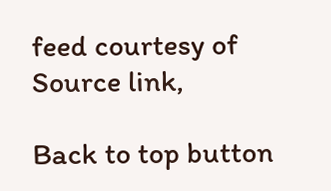feed courtesy of Source link,

Back to top button